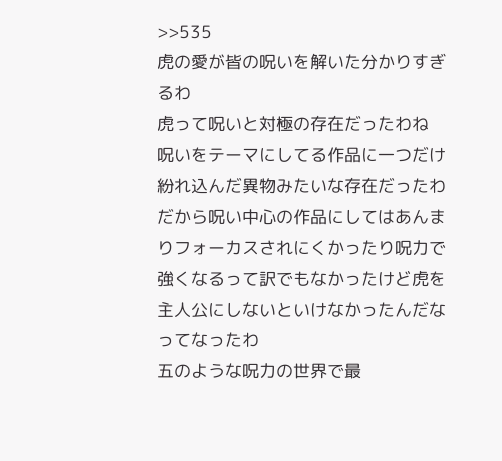>>535
虎の愛が皆の呪いを解いた分かりすぎるわ
虎って呪いと対極の存在だったわね
呪いをテーマにしてる作品に一つだけ紛れ込んだ異物みたいな存在だったわ
だから呪い中心の作品にしてはあんまりフォーカスされにくかったり呪力で強くなるって訳でもなかったけど虎を主人公にしないといけなかったんだなってなったわ
五のような呪力の世界で最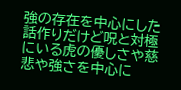強の存在を中心にした話作りだけど呪と対極にいる虎の優しさや慈悲や強さを中心に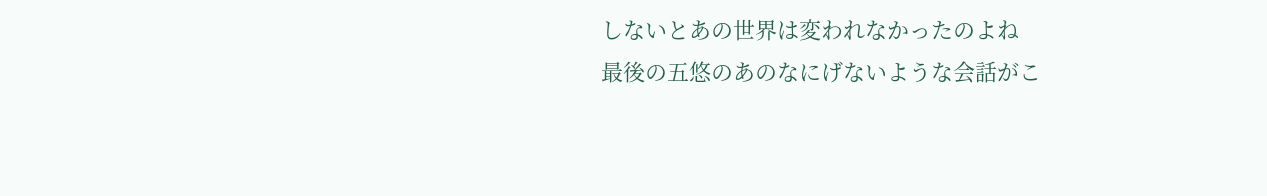しないとあの世界は変われなかったのよね
最後の五悠のあのなにげないような会話がこ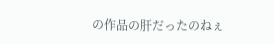の作品の肝だったのねぇ